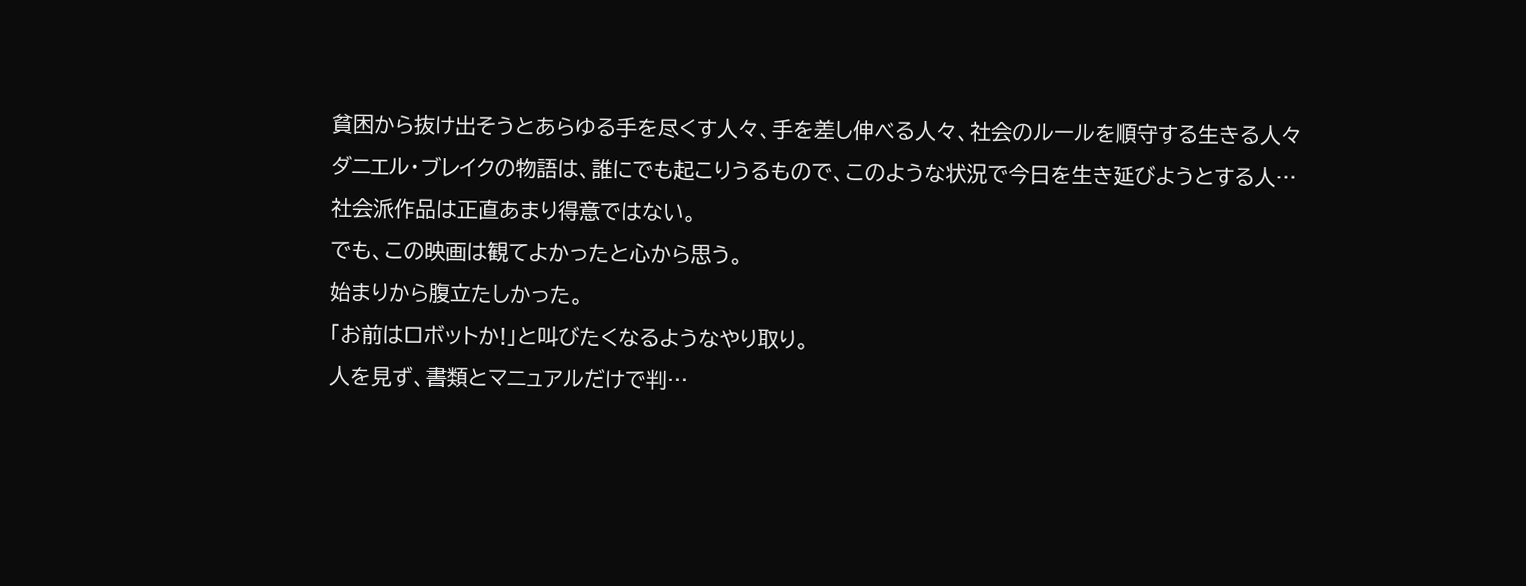貧困から抜け出そうとあらゆる手を尽くす人々、手を差し伸べる人々、社会のルールを順守する生きる人々
ダニエル・ブレイクの物語は、誰にでも起こりうるもので、このような状況で今日を生き延びようとする人…
社会派作品は正直あまり得意ではない。
でも、この映画は観てよかったと心から思う。
始まりから腹立たしかった。
「お前はロボットか!」と叫びたくなるようなやり取り。
人を見ず、書類とマニュアルだけで判…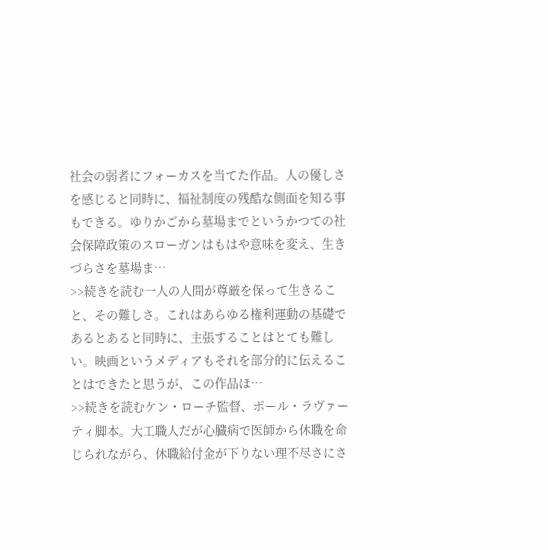社会の弱者にフォーカスを当てた作品。人の優しさを感じると同時に、福祉制度の残酷な側面を知る事もできる。ゆりかごから墓場までというかつての社会保障政策のスローガンはもはや意味を変え、生きづらさを墓場ま…
>>続きを読む一人の人間が尊厳を保って生きること、その難しさ。これはあらゆる権利運動の基礎であるとあると同時に、主張することはとても難しい。映画というメディアもそれを部分的に伝えることはできたと思うが、この作品ほ…
>>続きを読むケン・ローチ監督、ポール・ラヴァーティ脚本。大工職人だが心臓病で医師から休職を命じられながら、休職給付金が下りない理不尽さにさ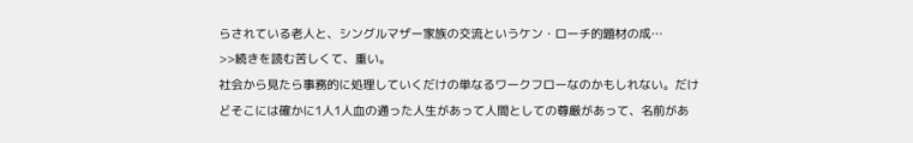らされている老人と、シングルマザー家族の交流というケン・ローチ的題材の成…
>>続きを読む苦しくて、重い。
社会から見たら事務的に処理していくだけの単なるワークフローなのかもしれない。だけどそこには確かに1人1人血の通った人生があって人間としての尊厳があって、名前があ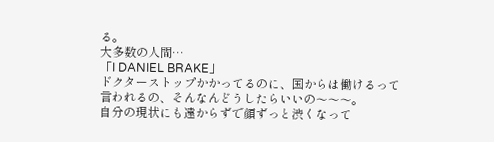る。
大多数の人間…
「I DANIEL BRAKE」
ドクターストップかかってるのに、国からは働けるって言われるの、そんなんどうしたらいいの〜〜〜。
自分の現状にも遠からずで顔ずっと渋くなって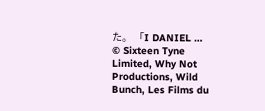た。 「I DANIEL …
© Sixteen Tyne Limited, Why Not Productions, Wild Bunch, Les Films du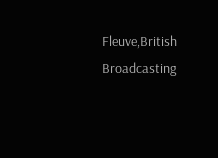Fleuve,British Broadcasting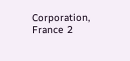Corporation, France 2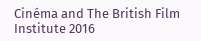Cinéma and The British Film Institute 2016